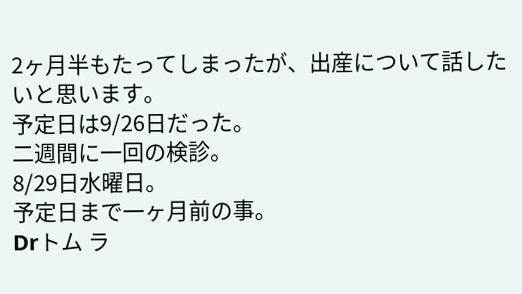2ヶ月半もたってしまったが、出産について話したいと思います。
予定日は9/26日だった。
二週間に一回の検診。
8/29日水曜日。
予定日まで一ヶ月前の事。
Drトム ラ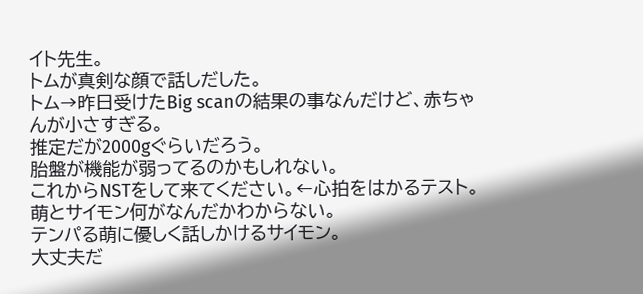イト先生。
トムが真剣な顔で話しだした。
トム→昨日受けたBig scanの結果の事なんだけど、赤ちゃんが小さすぎる。
推定だが2000gぐらいだろう。
胎盤が機能が弱ってるのかもしれない。
これからNSTをして来てください。←心拍をはかるテスト。
萌とサイモン何がなんだかわからない。
テンパる萌に優しく話しかけるサイモン。
大丈夫だ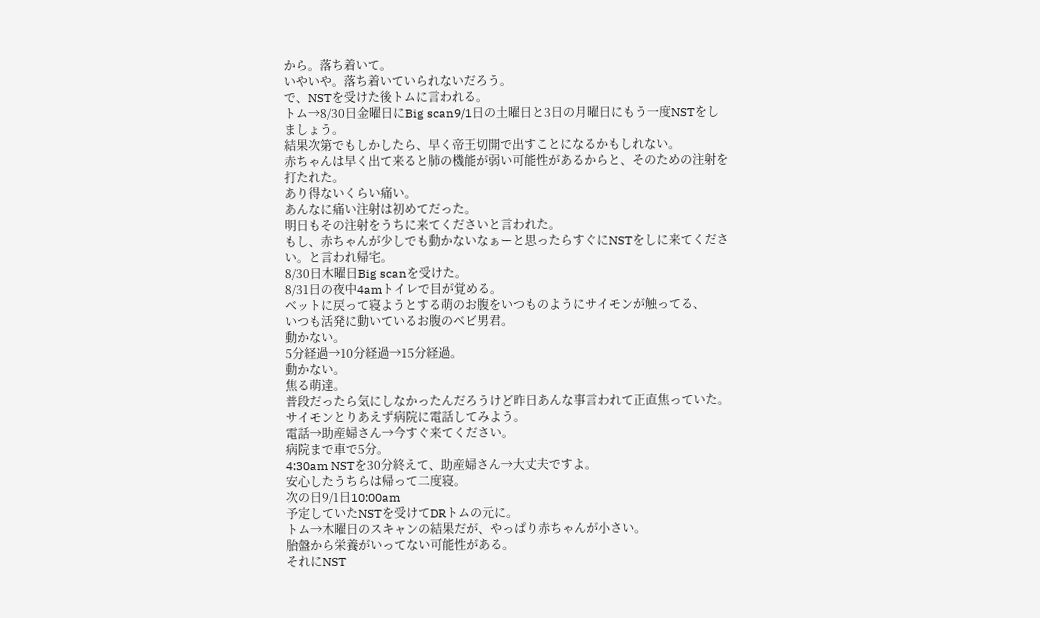から。落ち着いて。
いやいや。落ち着いていられないだろう。
で、NSTを受けた後トムに言われる。
トム→8/30日金曜日にBig scan9/1日の土曜日と3日の月曜日にもう一度NSTをしましょう。
結果次第でもしかしたら、早く帝王切開で出すことになるかもしれない。
赤ちゃんは早く出て来ると肺の機能が弱い可能性があるからと、そのための注射を打たれた。
あり得ないくらい痛い。
あんなに痛い注射は初めてだった。
明日もその注射をうちに来てくださいと言われた。
もし、赤ちゃんが少しでも動かないなぁーと思ったらすぐにNSTをしに来てください。と言われ帰宅。
8/30日木曜日Big scanを受けた。
8/31日の夜中4amトイレで目が覚める。
ベットに戻って寝ようとする萌のお腹をいつものようにサイモンが触ってる、
いつも活発に動いているお腹のベビ男君。
動かない。
5分経過→10分経過→15分経過。
動かない。
焦る萌達。
普段だったら気にしなかったんだろうけど昨日あんな事言われて正直焦っていた。
サイモンとりあえず病院に電話してみよう。
電話→助産婦さん→今すぐ来てください。
病院まで車で5分。
4:30am NSTを30分終えて、助産婦さん→大丈夫ですよ。
安心したうちらは帰って二度寝。
次の日9/1日10:00am
予定していたNSTを受けてDRトムの元に。
トム→木曜日のスキャンの結果だが、やっぱり赤ちゃんが小さい。
胎盤から栄養がいってない可能性がある。
それにNST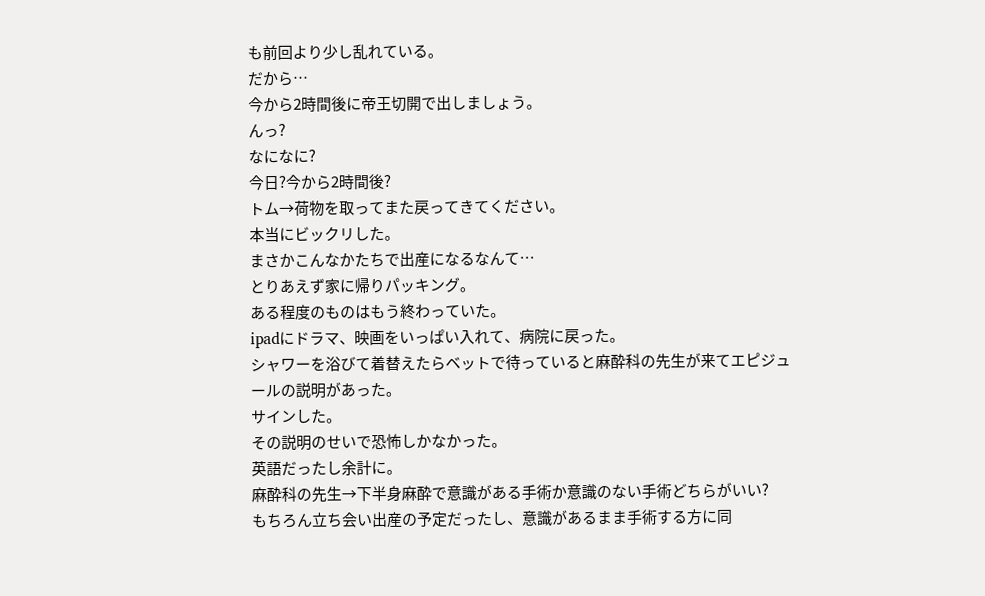も前回より少し乱れている。
だから…
今から2時間後に帝王切開で出しましょう。
んっ?
なになに?
今日?今から2時間後?
トム→荷物を取ってまた戻ってきてください。
本当にビックリした。
まさかこんなかたちで出産になるなんて…
とりあえず家に帰りパッキング。
ある程度のものはもう終わっていた。
ipadにドラマ、映画をいっぱい入れて、病院に戻った。
シャワーを浴びて着替えたらベットで待っていると麻酔科の先生が来てエピジュールの説明があった。
サインした。
その説明のせいで恐怖しかなかった。
英語だったし余計に。
麻酔科の先生→下半身麻酔で意識がある手術か意識のない手術どちらがいい?
もちろん立ち会い出産の予定だったし、意識があるまま手術する方に同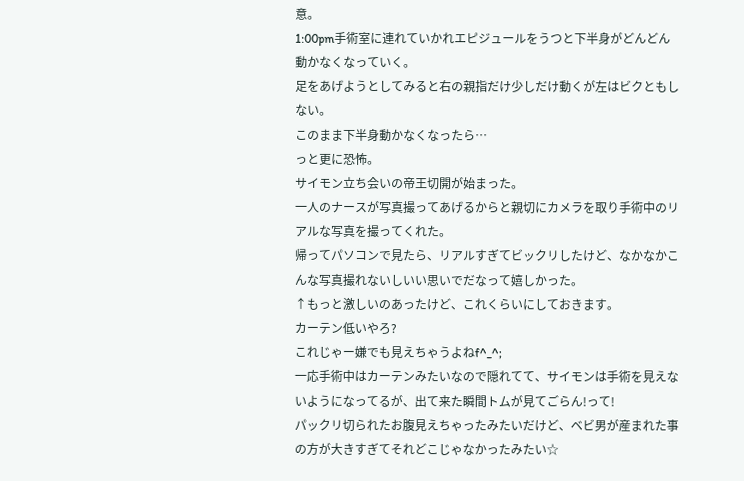意。
1:00pm手術室に連れていかれエピジュールをうつと下半身がどんどん動かなくなっていく。
足をあげようとしてみると右の親指だけ少しだけ動くが左はビクともしない。
このまま下半身動かなくなったら…
っと更に恐怖。
サイモン立ち会いの帝王切開が始まった。
一人のナースが写真撮ってあげるからと親切にカメラを取り手術中のリアルな写真を撮ってくれた。
帰ってパソコンで見たら、リアルすぎてビックリしたけど、なかなかこんな写真撮れないしいい思いでだなって嬉しかった。
↑もっと激しいのあったけど、これくらいにしておきます。
カーテン低いやろ?
これじゃー嫌でも見えちゃうよねf^_^;
一応手術中はカーテンみたいなので隠れてて、サイモンは手術を見えないようになってるが、出て来た瞬間トムが見てごらん!って!
パックリ切られたお腹見えちゃったみたいだけど、ベビ男が産まれた事の方が大きすぎてそれどこじゃなかったみたい☆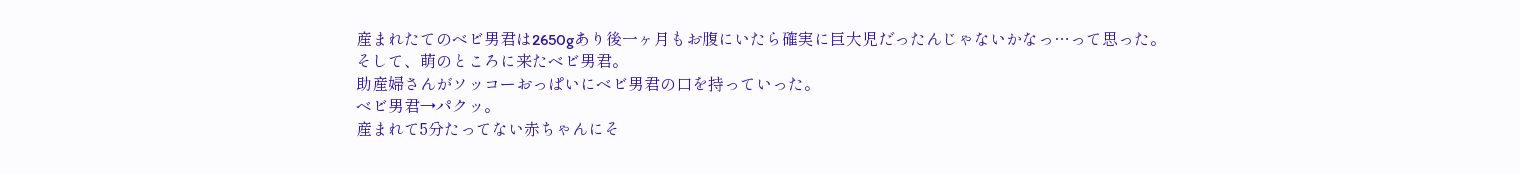産まれたてのベビ男君は2650gあり後一ヶ月もお腹にいたら確実に巨大児だったんじゃないかなっ…って思った。
そして、萌のところに来たベビ男君。
助産婦さんがソッコーおっぱいにベビ男君の口を持っていった。
ベビ男君→パクッ。
産まれて5分たってない赤ちゃんにそ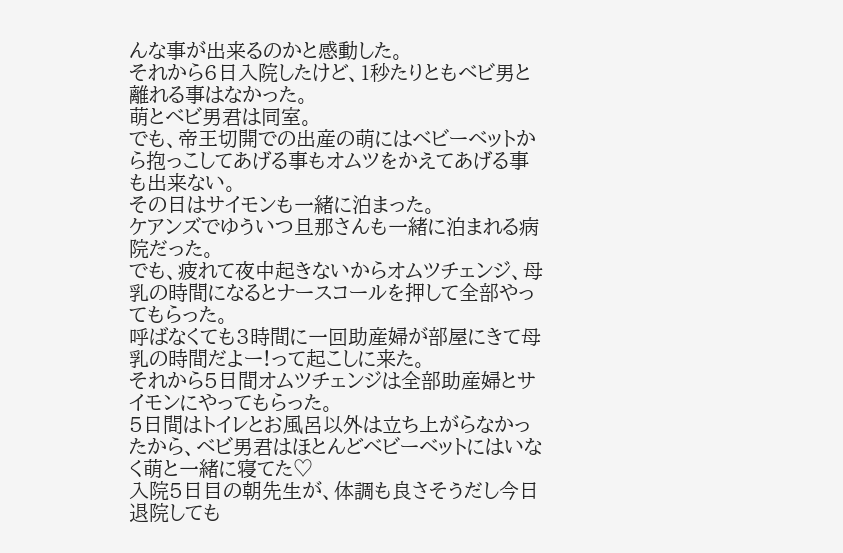んな事が出来るのかと感動した。
それから6日入院したけど、1秒たりともベビ男と離れる事はなかった。
萌とベビ男君は同室。
でも、帝王切開での出産の萌にはベビーベットから抱っこしてあげる事もオムツをかえてあげる事も出来ない。
その日はサイモンも一緒に泊まった。
ケアンズでゆういつ旦那さんも一緒に泊まれる病院だった。
でも、疲れて夜中起きないからオムツチェンジ、母乳の時間になるとナースコールを押して全部やってもらった。
呼ばなくても3時間に一回助産婦が部屋にきて母乳の時間だよー!って起こしに来た。
それから5日間オムツチェンジは全部助産婦とサイモンにやってもらった。
5日間はトイレとお風呂以外は立ち上がらなかったから、ベビ男君はほとんどベビーベットにはいなく萌と一緒に寝てた♡
入院5日目の朝先生が、体調も良さそうだし今日退院しても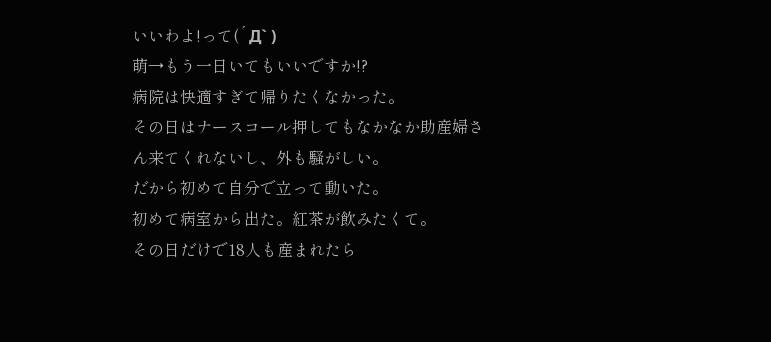いいわよ!って(´Д` )
萌→もう一日いてもいいですか!?
病院は快適すぎて帰りたくなかった。
その日はナースコール押してもなかなか助産婦さん来てくれないし、外も騒がしい。
だから初めて自分で立って動いた。
初めて病室から出た。紅茶が飲みたくて。
その日だけで18人も産まれたら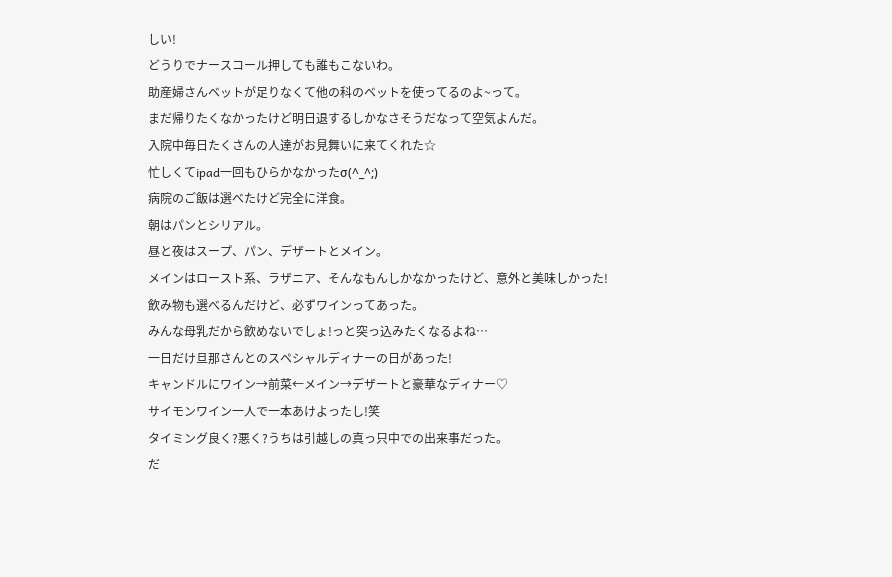しい!
どうりでナースコール押しても誰もこないわ。
助産婦さんベットが足りなくて他の科のベットを使ってるのよ~って。
まだ帰りたくなかったけど明日退するしかなさそうだなって空気よんだ。
入院中毎日たくさんの人達がお見舞いに来てくれた☆
忙しくてipad一回もひらかなかったσ(^_^;)
病院のご飯は選べたけど完全に洋食。
朝はパンとシリアル。
昼と夜はスープ、パン、デザートとメイン。
メインはロースト系、ラザニア、そんなもんしかなかったけど、意外と美味しかった!
飲み物も選べるんだけど、必ずワインってあった。
みんな母乳だから飲めないでしょ!っと突っ込みたくなるよね…
一日だけ旦那さんとのスペシャルディナーの日があった!
キャンドルにワイン→前菜←メイン→デザートと豪華なディナー♡
サイモンワイン一人で一本あけよったし!笑
タイミング良く?悪く?うちは引越しの真っ只中での出来事だった。
だ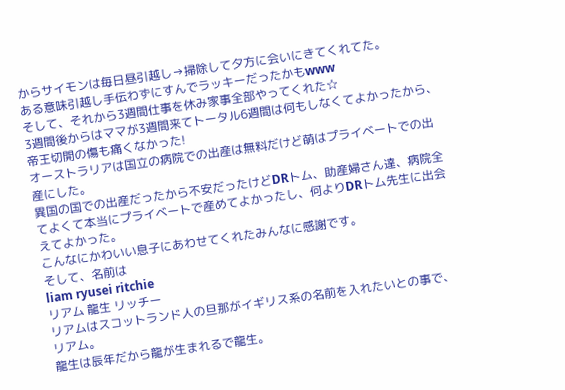からサイモンは毎日昼引越し→掃除して夕方に会いにきてくれてた。
ある意味引越し手伝わずにすんでラッキーだったかもwww
そして、それから3週間仕事を休み家事全部やってくれた☆
3週間後からはママが3週間来てトータル6週間は何もしなくてよかったから、帝王切開の傷も痛くなかった!
オーストラリアは国立の病院での出産は無料だけど萌はプライベートでの出産にした。
異国の国での出産だったから不安だったけどDRトム、助産婦さん達、病院全てよくて本当にプライベートで産めてよかったし、何よりDRトム先生に出会えてよかった。
こんなにかわいい息子にあわせてくれたみんなに感謝です。
そして、名前は
liam ryusei ritchie
リアム 龍生 リッチー
リアムはスコットランド人の旦那がイギリス系の名前を入れたいとの事で、リアム。
龍生は辰年だから龍が生まれるで龍生。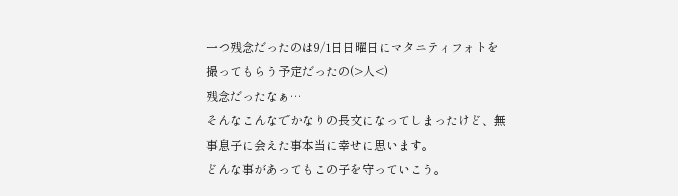一つ残念だったのは9/1日日曜日にマタニティフォトを撮ってもらう予定だったの(>人<)
残念だったなぁ…
そんなこんなでかなりの長文になってしまったけど、無事息子に会えた事本当に幸せに思います。
どんな事があってもこの子を守っていこう。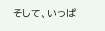そして、いっぱ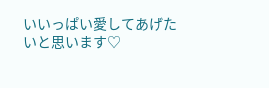いいっぱい愛してあげたいと思います♡